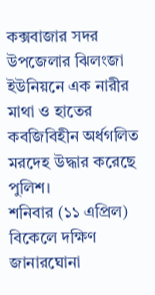কক্সবাজার সদর উপজেলার ঝিলংজা ইউনিয়নে এক নারীর মাথা ও হাতের কবজিবিহীন অর্ধগলিত মরদেহ উদ্ধার করেছে পুলিশ।
শনিবার (১১ এপ্রিল) বিকেলে দক্ষিণ জানারঘোনা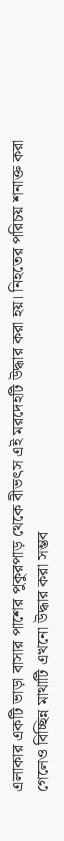এলাকার একটি ভাড়া বাসার পাশের পুকুরপাড় থেকে বীভৎস এই মরদেহটি উদ্ধার করা হয়। নিহতের পরিচয় শনাক্ত করা গেলেও বিচ্ছিন্ন মাথাটি এখনো উদ্ধার করা সম্ভব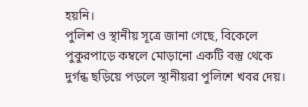হয়নি।
পুলিশ ও স্থানীয় সূত্রে জানা গেছে, বিকেলে পুকুরপাড়ে কম্বলে মোড়ানো একটি বস্তু থেকে দুর্গন্ধ ছড়িয়ে পড়লে স্থানীয়রা পুলিশে খবর দেয়।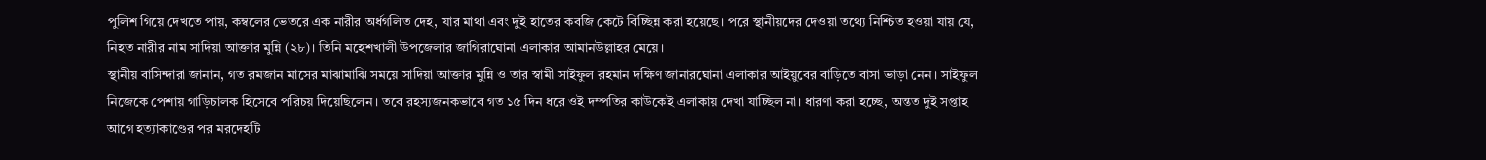পুলিশ গিয়ে দেখতে পায়, কম্বলের ভেতরে এক নারীর অর্ধগলিত দেহ, যার মাথা এবং দুই হাতের কবজি কেটে বিচ্ছিন্ন করা হয়েছে। পরে স্থানীয়দের দেওয়া তথ্যে নিশ্চিত হওয়া যায় যে, নিহত নারীর নাম সাদিয়া আক্তার মুন্নি (২৮)। তিনি মহেশখালী উপজেলার জাগিরাঘোনা এলাকার আমানউল্লাহর মেয়ে।
স্থানীয় বাসিন্দারা জানান, গত রমজান মাসের মাঝামাঝি সময়ে সাদিয়া আক্তার মুন্নি ও তার স্বামী সাইফুল রহমান দক্ষিণ জানারঘোনা এলাকার আইয়ুবের বাড়িতে বাসা ভাড়া নেন। সাইফুল নিজেকে পেশায় গাড়িচালক হিসেবে পরিচয় দিয়েছিলেন। তবে রহস্যজনকভাবে গত ১৫ দিন ধরে ওই দম্পতির কাউকেই এলাকায় দেখা যাচ্ছিল না। ধারণা করা হচ্ছে, অন্তত দুই সপ্তাহ আগে হত্যাকাণ্ডের পর মরদেহটি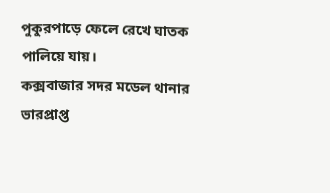পুকুরপাড়ে ফেলে রেখে ঘাতক পালিয়ে যায়।
কক্সবাজার সদর মডেল থানার ভারপ্রাপ্ত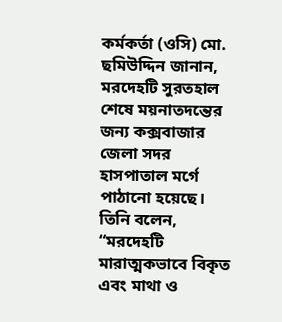কর্মকর্তা (ওসি) মো. ছমিউদ্দিন জানান, মরদেহটি সুরতহাল শেষে ময়নাতদন্তের জন্য কক্সবাজার জেলা সদর হাসপাতাল মর্গে পাঠানো হয়েছে। তিনি বলেন, “মরদেহটি মারাত্মকভাবে বিকৃত এবং মাথা ও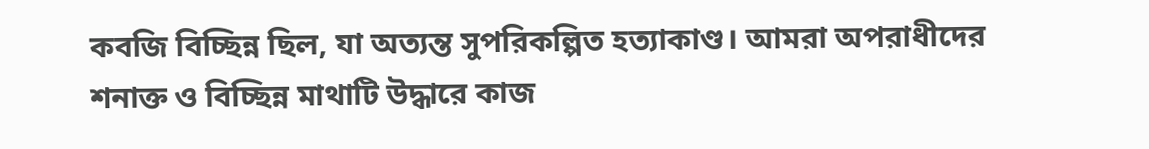কবজি বিচ্ছিন্ন ছিল, যা অত্যন্ত সুপরিকল্পিত হত্যাকাণ্ড। আমরা অপরাধীদের শনাক্ত ও বিচ্ছিন্ন মাথাটি উদ্ধারে কাজ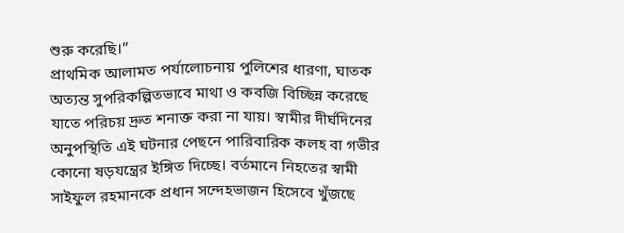শুরু করেছি।”
প্রাথমিক আলামত পর্যালোচনায় পুলিশের ধারণা, ঘাতক অত্যন্ত সুপরিকল্পিতভাবে মাথা ও কবজি বিচ্ছিন্ন করেছে যাতে পরিচয় দ্রুত শনাক্ত করা না যায়। স্বামীর দীর্ঘদিনের অনুপস্থিতি এই ঘটনার পেছনে পারিবারিক কলহ বা গভীর কোনো ষড়যন্ত্রের ইঙ্গিত দিচ্ছে। বর্তমানে নিহতের স্বামী সাইফুল রহমানকে প্রধান সন্দেহভাজন হিসেবে খুঁজছে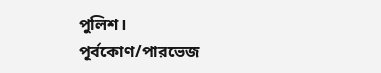পুলিশ।
পূর্বকোণ/পারভেজ